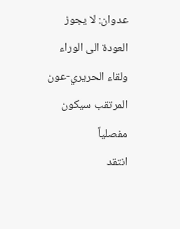عدوان: لا يجوز العودة الى الوراء ولقاء الحريري-عون المرتقب سيكون مفصلياً
انتقد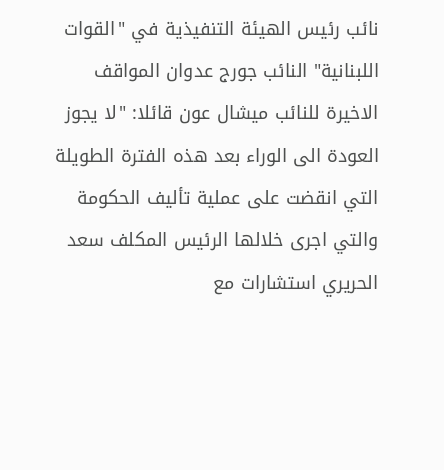نائب رئيس الهيئة التنفيذية في "القوات اللبنانية" النائب جورج عدوان المواقف الاخيرة للنائب ميشال عون قائلا: "لا يجوز العودة الى الوراء بعد هذه الفترة الطويلة التي انقضت على عملية تأليف الحكومة والتي اجرى خلالها الرئيس المكلف سعد الحريري استشارات مع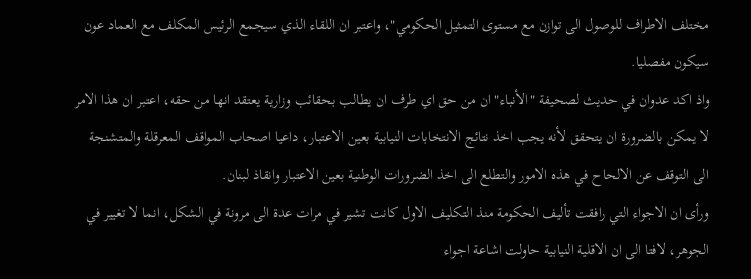مختلف الاطراف للوصول الى توازن مع مستوى التمثيل الحكومي"، واعتبر ان اللقاء الذي سيجمع الرئيس المكلف مع العماد عون سيكون مفصليا.
واذ اكد عدوان في حديث لصحيفة "الأنباء" ان من حق اي طرف ان يطالب بحقائب وزارية يعتقد انها من حقه، اعتبر ان هذا الامر لا يمكن بالضرورة ان يتحقق لأنه يجب اخذ نتائج الانتخابات النيابية بعين الاعتبار، داعيا اصحاب المواقف المعرقلة والمتشنجة الى التوقف عن الالحاح في هذه الامور والتطلع الى اخذ الضرورات الوطنية بعين الاعتبار وانقاذ لبنان.
ورأى ان الاجواء التي رافقت تأليف الحكومة منذ التكليف الاول كانت تشير في مرات عدة الى مرونة في الشكل، انما لا تغيير في الجوهر، لافتا الى ان الاقلية النيابية حاولت اشاعة اجواء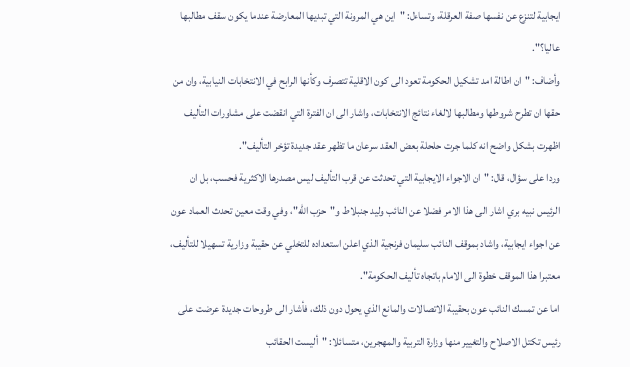ايجابية لتنزع عن نفسها صفة العرقلة، وتساءل: "اين هي المرونة التي تبديها المعارضة عندما يكون سقف مطالبها عاليا؟".
وأضاف: "ان اطالة امد تشكيل الحكومة تعود الى كون الاقلية تتصرف وكأنها الرابح في الانتخابات النيابية، وان من حقها ان تطرح شروطها ومطالبها لالغاء نتائج الانتخابات، واشار الى ان الفترة التي انقضت على مشاورات التأليف اظهرت بشكل واضح انه كلما جرت حلحلة بعض العقد سرعان ما تظهر عقد جديدة تؤخر التأليف".
وردا على سؤال، قال: "ان الاجواء الايجابية التي تحدثت عن قرب التأليف ليس مصدرها الاكثرية فحسب، بل ان الرئيس نبيه بري اشار الى هذا الامر فضلا عن النائب وليد جنبلاط و"حزب الله"، وفي وقت معين تحدث العماد عون عن اجواء ايجابية، واشاد بموقف النائب سليمان فرنجية الذي اعلن استعداده للتخلي عن حقيبة وزارية تسهيلا للتأليف، معتبرا هذا الموقف خطوة الى الامام باتجاه تأليف الحكومة".
اما عن تمسك النائب عون بحقيبة الاتصالات والمانع الذي يحول دون ذلك، فأشار الى طروحات جديدة عرضت على رئيس تكتل الاصلاح والتغيير منها وزارة التربية والمهجرين، متسائلا: "أليست الحقائب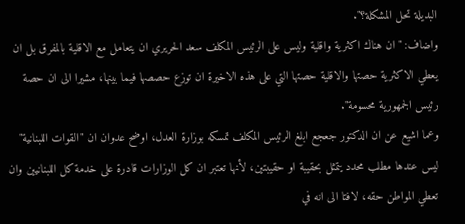البديلة تحل المشكلة؟".
واضاف: "ان هناك اكثرية واقلية وليس على الرئيس المكلف سعد الحريري ان يتعامل مع الاقلية بالمفرق بل ان يعطي الاكثرية حصتها والاقلية حصتها التي على هذه الاخيرة ان توزع حصصها فيما بينها، مشيرا الى ان حصة رئيس الجمهورية محسومة".
وعما اشيع عن ان الدكتور جعجع ابلغ الرئيس المكلف تمسكه بوزارة العدل، اوضح عدوان ان "القوات اللبنانية" ليس عندها مطلب محدد يتمثل بحقيبة او حقيبتين، لأنها تعتبر ان كل الوزارات قادرة على خدمة كل اللبنانيين وان تعطي المواطن حقه، لافتا الى انه في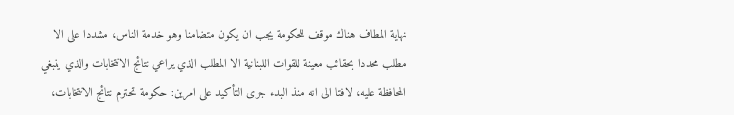نهاية المطاف هناك موقف للحكومة يجب ان يكون متضامنا وهو خدمة الناس، مشددا على الا مطلب محددا بحقائب معينة للقوات اللبنانية الا المطلب الذي يراعي نتائج الانتخابات والذي ينبغي المحافظة عليه، لافتا الى انه منذ البدء جرى التأكيد على امرين: حكومة تحترم نتائج الانتخابات،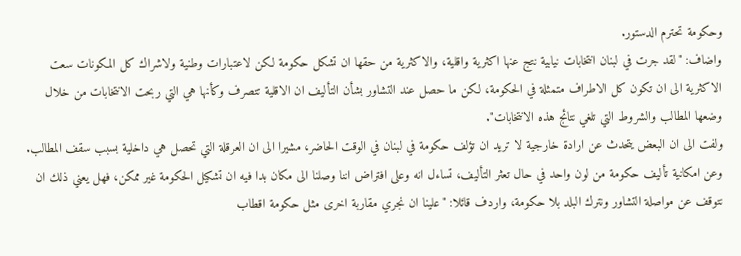وحكومة تحترم الدستور.
واضاف: "لقد جرت في لبنان انتخابات نيابية نتج عنها اكثرية واقلية، والاكثرية من حقها ان تشكل حكومة لكن لاعتبارات وطنية ولاشراك كل المكونات سعت الاكثرية الى ان تكون كل الاطراف متمثلة في الحكومة، لكن ما حصل عند التشاور بشأن التأليف ان الاقلية تتصرف وكأنها هي التي ربحت الانتخابات من خلال وضعها المطالب والشروط التي تلغي نتائج هذه الانتخابات".
ولفت الى ان البعض يتحدث عن ارادة خارجية لا تريد ان تؤلف حكومة في لبنان في الوقت الحاضر، مشيرا الى ان العرقلة التي تحصل هي داخلية بسبب سقف المطالب.
وعن امكانية تأليف حكومة من لون واحد في حال تعثر التأليف، تساءل انه وعلى افتراض اننا وصلنا الى مكان بدا فيه ان تشكيل الحكومة غير ممكن، فهل يعني ذلك ان نتوقف عن مواصلة التشاور ونترك البلد بلا حكومة، واردف قائلا: "علينا ان نجري مقاربة اخرى مثل حكومة اقطاب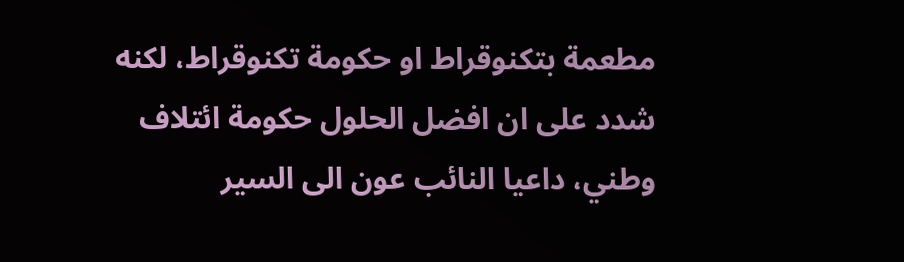مطعمة بتكنوقراط او حكومة تكنوقراط، لكنه شدد على ان افضل الحلول حكومة ائتلاف وطني، داعيا النائب عون الى السير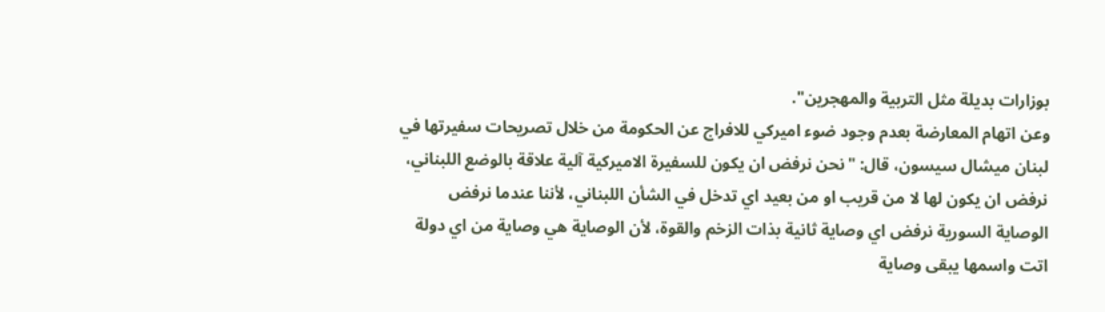بوزارات بديلة مثل التربية والمهجرين".
وعن اتهام المعارضة بعدم وجود ضوء اميركي للافراج عن الحكومة من خلال تصريحات سفيرتها في لبنان ميشال سيسون، قال: "نحن نرفض ان يكون للسفيرة الاميركية آلية علاقة بالوضع اللبناني، نرفض ان يكون لها لا من قريب او من بعيد اي تدخل في الشأن اللبناني، لأننا عندما نرفض الوصاية السورية نرفض اي وصاية ثانية بذات الزخم والقوة، لأن الوصاية هي وصاية من اي دولة اتت واسمها يبقى وصاية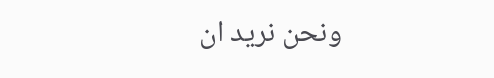ونحن نريد ان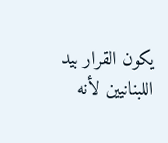يكون القرار بيد اللبنانيين لأنه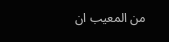من المعيب ان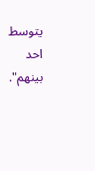يتوسط احد بينهم".